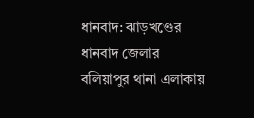ধানবাদ: ঝাড়খণ্ডের ধানবাদ জেলার বলিয়াপুর থানা এলাকায়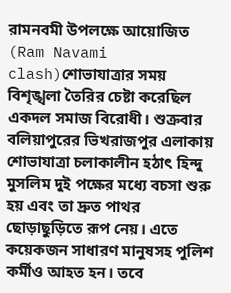রামনবমী উপলক্ষে আয়োজিত (Ram Navami clash)শোভাযাত্রার সময় বিশৃঙ্খলা তৈরির চেষ্টা করেছিল একদল সমাজ বিরোধী। শুক্রবার বলিয়াপুরের ভিখরাজপুর এলাকায় শোভাযাত্রা চলাকালীন হঠাৎ হিন্দু মুসলিম দুই পক্ষের মধ্যে বচসা শুরু হয় এবং তা দ্রুত পাথর ছোড়াছুড়িতে রূপ নেয়। এতে কয়েকজন সাধারণ মানুষসহ পুলিশ কর্মীও আহত হন। তবে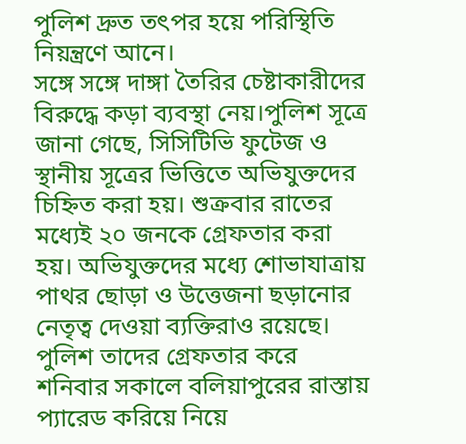পুলিশ দ্রুত তৎপর হয়ে পরিস্থিতি নিয়ন্ত্রণে আনে।
সঙ্গে সঙ্গে দাঙ্গা তৈরির চেষ্টাকারীদের বিরুদ্ধে কড়া ব্যবস্থা নেয়।পুলিশ সূত্রে জানা গেছে, সিসিটিভি ফুটেজ ও স্থানীয় সূত্রের ভিত্তিতে অভিযুক্তদের চিহ্নিত করা হয়। শুক্রবার রাতের মধ্যেই ২০ জনকে গ্রেফতার করা হয়। অভিযুক্তদের মধ্যে শোভাযাত্রায় পাথর ছোড়া ও উত্তেজনা ছড়ানোর নেতৃত্ব দেওয়া ব্যক্তিরাও রয়েছে। পুলিশ তাদের গ্রেফতার করে শনিবার সকালে বলিয়াপুরের রাস্তায় প্যারেড করিয়ে নিয়ে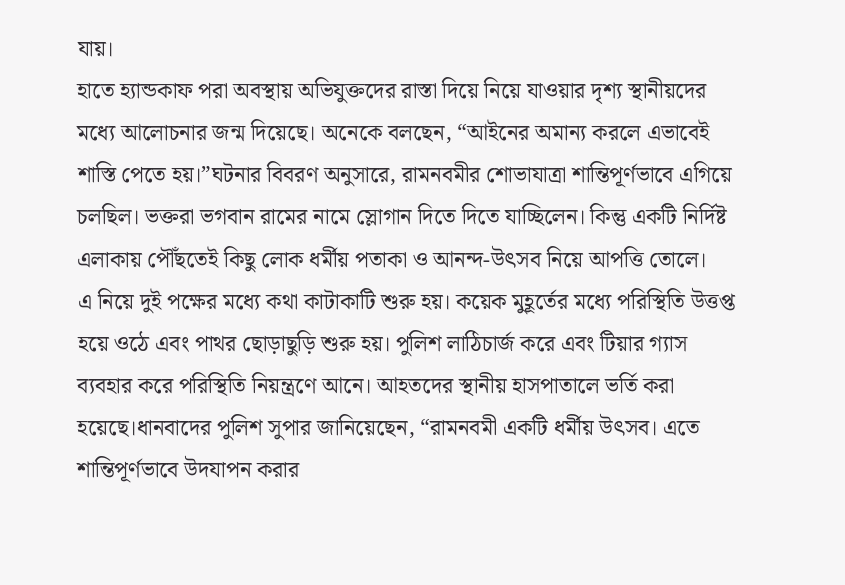যায়।
হাতে হ্যান্ডকাফ পরা অবস্থায় অভিযুক্তদের রাস্তা দিয়ে নিয়ে যাওয়ার দৃশ্য স্থানীয়দের মধ্যে আলোচনার জন্ম দিয়েছে। অনেকে বলছেন, “আইনের অমান্য করলে এভাবেই শাস্তি পেতে হয়।”ঘটনার বিবরণ অনুসারে, রামনবমীর শোভাযাত্রা শান্তিপূর্ণভাবে এগিয়ে চলছিল। ভক্তরা ভগবান রামের নামে স্লোগান দিতে দিতে যাচ্ছিলেন। কিন্তু একটি নির্দিষ্ট এলাকায় পৌঁছতেই কিছু লোক ধর্মীয় পতাকা ও আনন্দ-উৎসব নিয়ে আপত্তি তোলে।
এ নিয়ে দুই পক্ষের মধ্যে কথা কাটাকাটি শুরু হয়। কয়েক মুহূর্তের মধ্যে পরিস্থিতি উত্তপ্ত হয়ে ওঠে এবং পাথর ছোড়াছুড়ি শুরু হয়। পুলিশ লাঠিচার্জ করে এবং টিয়ার গ্যাস ব্যবহার করে পরিস্থিতি নিয়ন্ত্রণে আনে। আহতদের স্থানীয় হাসপাতালে ভর্তি করা হয়েছে।ধানবাদের পুলিশ সুপার জানিয়েছেন, “রামনবমী একটি ধর্মীয় উৎসব। এতে শান্তিপূর্ণভাবে উদযাপন করার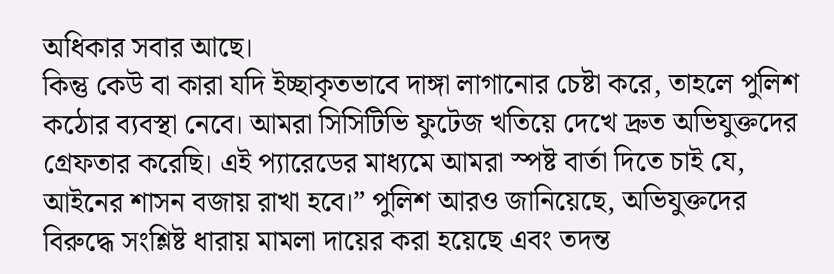অধিকার সবার আছে।
কিন্তু কেউ বা কারা যদি ইচ্ছাকৃতভাবে দাঙ্গা লাগানোর চেষ্টা করে, তাহলে পুলিশ কঠোর ব্যবস্থা নেবে। আমরা সিসিটিভি ফুটেজ খতিয়ে দেখে দ্রুত অভিযুক্তদের গ্রেফতার করেছি। এই প্যারেডের মাধ্যমে আমরা স্পষ্ট বার্তা দিতে চাই যে, আইনের শাসন বজায় রাখা হবে।” পুলিশ আরও জানিয়েছে, অভিযুক্তদের বিরুদ্ধে সংশ্লিষ্ট ধারায় মামলা দায়ের করা হয়েছে এবং তদন্ত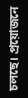চলছে। প্রয়োজনে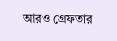আরও গ্রেফতার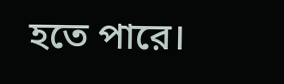হতে পারে।